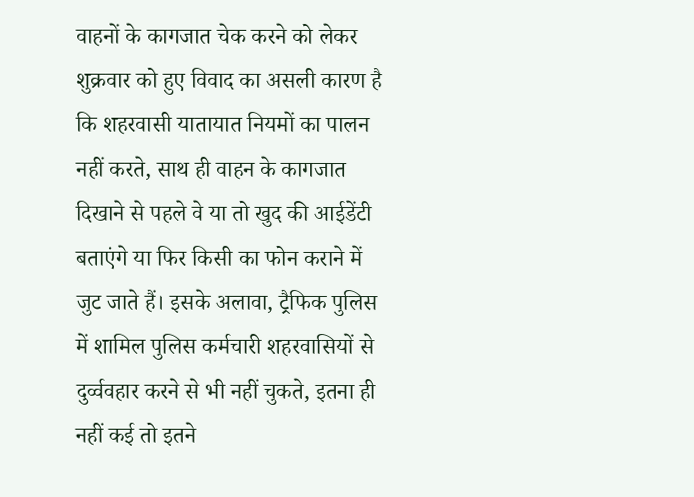वाहनों के कागजात चेक करने को लेकर शुक्रवार को हुए विवाद का असली कारण है कि शहरवासी यातायात नियमों का पालन नहीं करते, साथ ही वाहन के कागजात दिखाने से पहले वे या तो खुद की आईडेंटी बताएंगे या फिर किसी का फोन कराने में जुट जाते हैं। इसके अलावा, ट्रैफिक पुलिस में शामिल पुलिस कर्मचारी शहरवासियों से दुर्व्ववहार करने से भी नहीं चुकते, इतना ही नहीं कई तो इतने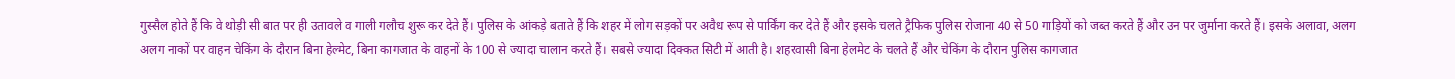गुस्सैल होते हैं कि वे थोड़ी सी बात पर ही उतावले व गाली गलौच शुरू कर देते हैं। पुलिस के आंकड़े बताते हैं कि शहर में लोग सड़कों पर अवैध रूप से पार्किंग कर देते हैं और इसके चलते ट्रैफिक पुलिस रोजाना 40 से 50 गाड़ियों को जब्त करते हैं और उन पर जुर्माना करते हैं। इसके अलावा, अलग अलग नाकों पर वाहन चेकिंग के दौरान बिना हेल्मेट, बिना कागजात के वाहनों के 100 से ज्यादा चालान करते हैं। सबसे ज्यादा दिक्कत सिटी में आती है। शहरवासी बिना हेलमेट के चलते हैं और चेकिंग के दौरान पुलिस कागजात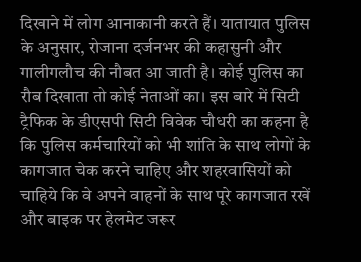दिखाने में लोग आनाकानी करते हैं। यातायात पुलिस के अनुसार, रोजाना दर्जनभर की कहासुनी और गालीगलौच की नौबत आ जाती है। कोई पुलिस का रौब दिखाता तो कोई नेताओं का। इस बारे में सिटी ट्रैफिक के डीएसपी सिटी विवेक चौधरी का कहना है कि पुलिस कर्मचारियों को भी शांति के साथ लोगों के कागजात चेक करने चाहिए और शहरवासियों को चाहिये कि वे अपने वाहनों के साथ पूरे कागजात रखें और बाइक पर हेलमेट जरूर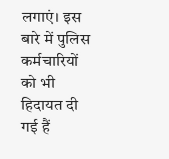लगाएं। इस बारे में पुलिस कर्मचारियों को भी हिदायत दी गई हैं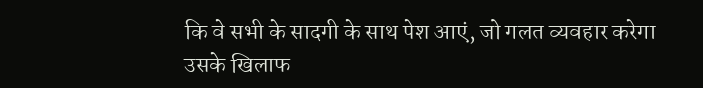कि वे सभी के सादगी के साथ पेश आएं, जो गलत व्यवहार करेगा उसके खिलाफ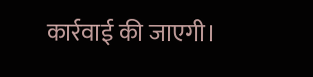कार्रवाई की जाएगी।